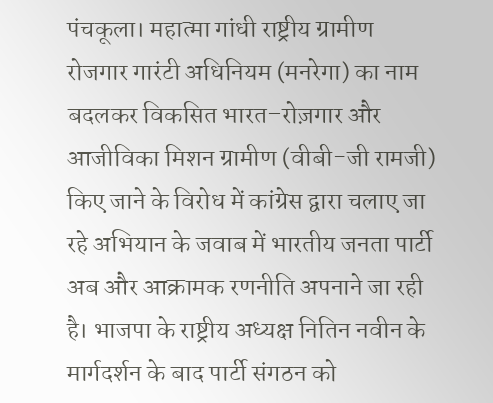पंचकूला। महात्मा गांधी राष्ट्रीय ग्रामीण रोजगार गारंटी अधिनियम (मनरेगा) का नाम बदलकर विकसित भारत–रोज़गार और आजीविका मिशन ग्रामीण (वीबी-जी रामजी) किए जाने के विरोध में कांग्रेस द्वारा चलाए जा रहे अभियान के जवाब में भारतीय जनता पार्टी अब और आक्रामक रणनीति अपनाने जा रही है। भाजपा के राष्ट्रीय अध्यक्ष नितिन नवीन के मार्गदर्शन के बाद पार्टी संगठन को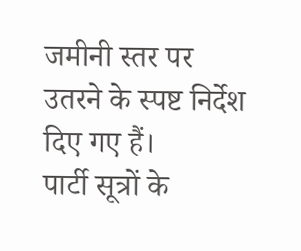जमीनी स्तर पर उतरने के स्पष्ट निर्देश दिए गए हैं।
पार्टी सूत्रों के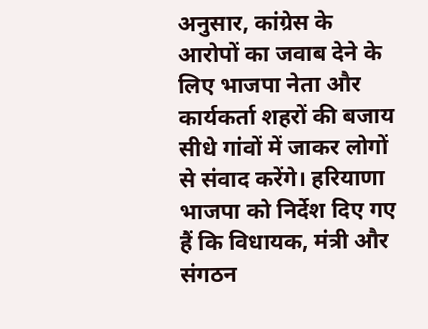अनुसार, कांग्रेस के आरोपों का जवाब देने के लिए भाजपा नेता और कार्यकर्ता शहरों की बजाय सीधे गांवों में जाकर लोगों से संवाद करेंगे। हरियाणा भाजपा को निर्देश दिए गए हैं कि विधायक, मंत्री और संगठन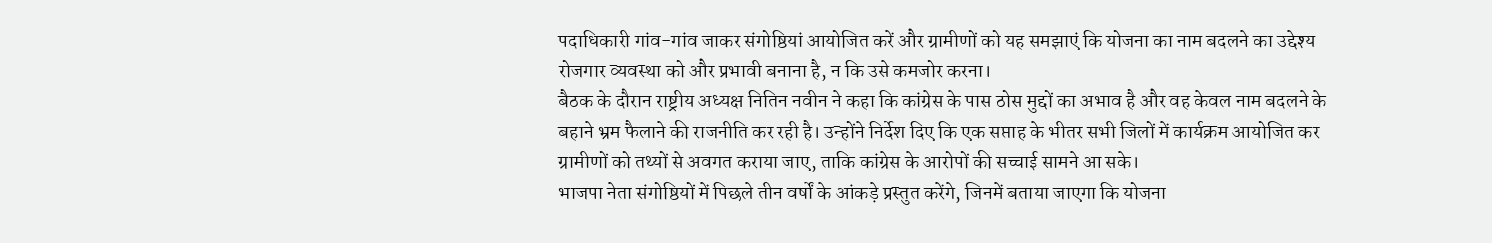पदाधिकारी गांव-गांव जाकर संगोष्ठियां आयोजित करें और ग्रामीणों को यह समझाएं कि योजना का नाम बदलने का उद्देश्य रोजगार व्यवस्था को और प्रभावी बनाना है, न कि उसे कमजोर करना।
बैठक के दौरान राष्ट्रीय अध्यक्ष नितिन नवीन ने कहा कि कांग्रेस के पास ठोस मुद्दों का अभाव है और वह केवल नाम बदलने के बहाने भ्रम फैलाने की राजनीति कर रही है। उन्होंने निर्देश दिए कि एक सप्ताह के भीतर सभी जिलों में कार्यक्रम आयोजित कर ग्रामीणों को तथ्यों से अवगत कराया जाए, ताकि कांग्रेस के आरोपों की सच्चाई सामने आ सके।
भाजपा नेता संगोष्ठियों में पिछले तीन वर्षों के आंकड़े प्रस्तुत करेंगे, जिनमें बताया जाएगा कि योजना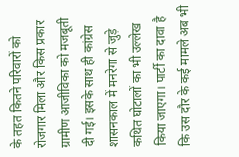के तहत कितने परिवारों को रोजगार मिला और किस प्रकार ग्रामीण आजीविका को मजबूती दी गई। इसके साथ ही कांग्रेस शासनकाल में मनरेगा से जुड़े कथित घोटालों का भी उल्लेख किया जाएगा। पार्टी का दावा है कि उस दौर के कई मामले अब भी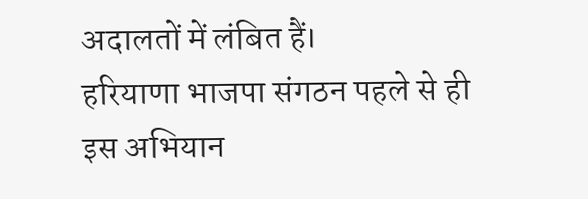अदालतों में लंबित हैं।
हरियाणा भाजपा संगठन पहले से ही इस अभियान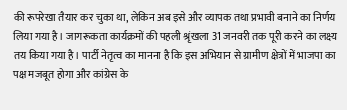की रूपरेखा तैयार कर चुका था, लेकिन अब इसे और व्यापक तथा प्रभावी बनाने का निर्णय लिया गया है। जागरूकता कार्यक्रमों की पहली श्रृंखला 31 जनवरी तक पूरी करने का लक्ष्य तय किया गया है। पार्टी नेतृत्व का मानना है कि इस अभियान से ग्रामीण क्षेत्रों में भाजपा का पक्ष मजबूत होगा और कांग्रेस के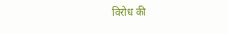विरोध की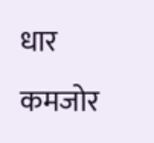धार कमजोर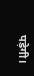पड़ेगी।